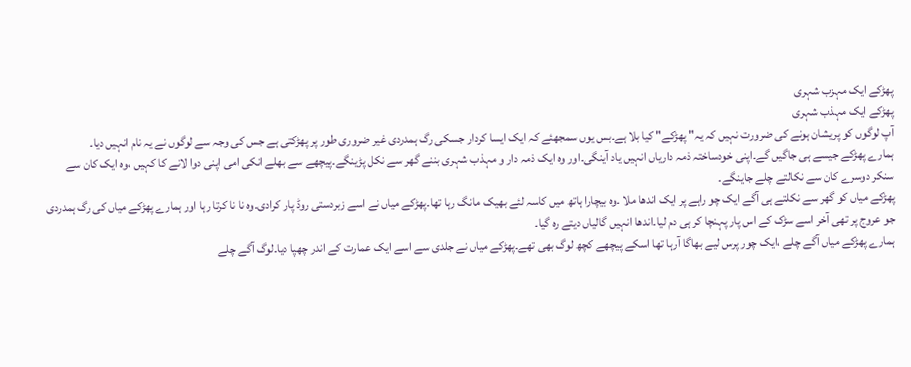پھڑکے ایک مہزب شہری
پھڑکے ایک مہذب شہری
آپ لوگوں کو پریشان ہونے کی ضرورت نہیں کہ یہ" پھڑکے" کیا بلا ہے۔بس یوں سمجھئے کہ ایک ایسا کردار جسکی رگ ہمدردی غیر ضروری طور پر پھڑکتی ہے جس کی وجہ سے لوگوں نے یہ نام انہیں دیا۔
ہمارے پھڑکے جیسے ہی جاگیں گے۔اپنی خودساختہ ذمہ داریاں انہیں یاد آینگی۔اور وہ ایک ذمہ دار و مہذب شہری بننے گھر سے نکل پڑینگے۔پیچھے سے بھلے انکی امی اپنی دوا لانے کا کہیں ،وہ ایک کان سے سنکر دوسرے کان سے نکالتے چلے جاینگے۔
پھڑکے میاں کو گھر سے نکلتے ہی آگے ایک چو راہے پر ایک اندھا ملا ۔وہ بیچارا ہاتھ میں کاسہ لئے بھیک مانگ رہا تھا۔پھڑکے میاں نے اسے زبردستی روڈ پار کرادی۔وہ نا نا کرتا رہا اور ہمارے پھڑکے میاں کی رگ ہمدردی جو عروج پر تھی آخر اسے سڑک کے اس پار پہنچا کر ہی دم لیا۔اندھا انہیں گالیاں دیتے رہ گیا۔
ہمارے پھڑکے میاں آگے چلے ،ایک چور پرس لیے بھاگا آرہا تھا اسکے پیچھے کچھ لوگ بھی تھے۔پھڑکے میاں نے جلدی سے اسے ایک عمارت کے اندر چھپا دیا۔لوگ آگے چلے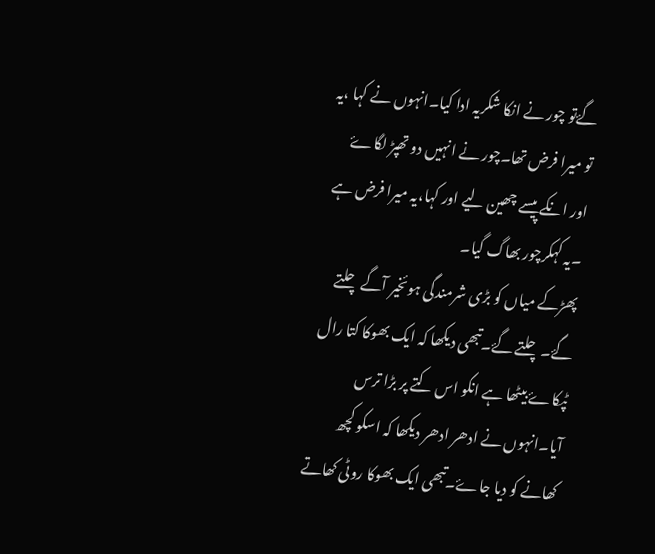گۓتو چور نے انکا شکریہ ادا کیا۔انہوں نے کہا ،یہ تو میرا فرض تھا۔چور نے انہیں دو تھپڑ لگاۓ اور انکے پیسے چھین لیے اور کہا،یہ میرا فرض ہے ۔یہ کہکرچور بھاگ گیا۔
پھڑکے میاں کو بڑی شرمندگی ہوئخیر آگے چلتے گۓ۔چلتے گۓ۔تبھی دیکھا کہ ایک بھوکا کتا رال ٹپکاۓ بیٹھا ہے انکو اس کتے پر بڑا ترس آیا۔انہوں نے ادھر ادھر دیکھا کہ اسکو کچھ کھانے کو دیا جاۓ۔تبھی ایک بھوکا روٹی کھاتے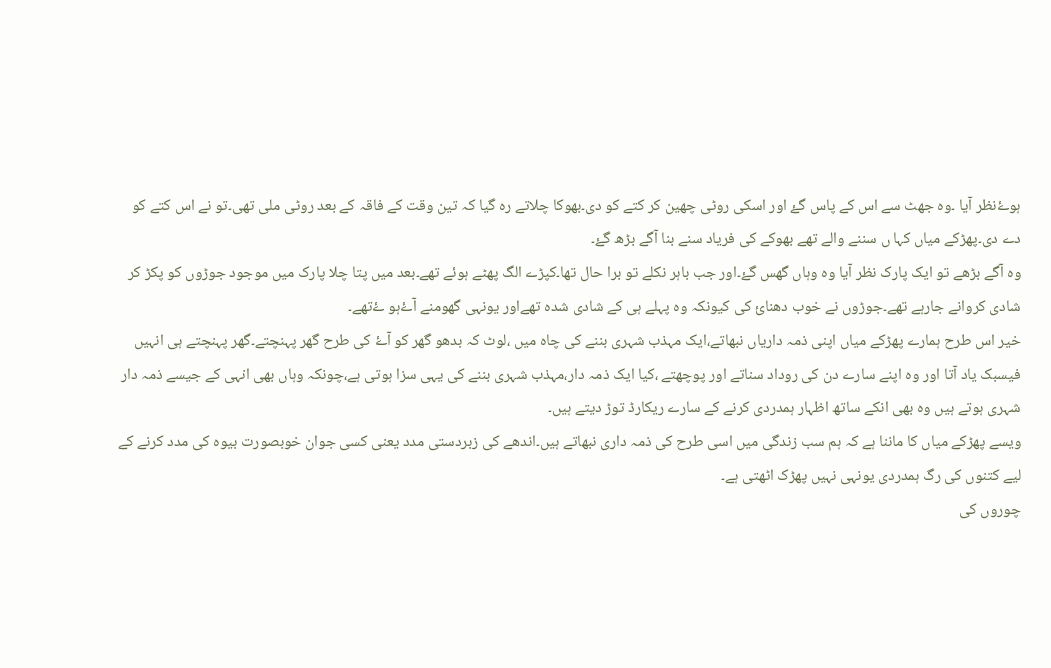ہوۓنظر آیا ۔وہ جھٹ سے اس کے پاس گۓ اور اسکی روٹی چھین کر کتے کو دی۔بھوکا چلاتے رہ گیا کہ تین وقت کے فاقہ کے بعد روٹی ملی تھی۔تو نے اس کتے کو دے دی۔پھڑکے میاں کہا ں سننے والے تھے بھوکے کی فریاد سنے بنا آگے بڑھ گۓ۔
وہ آگے بڑھے تو ایک پارک نظر آیا وہ وہاں گھس گۓ۔اور جب باہر نکلے تو برا حال تھا۔کپڑے الگ پھٹے ہوئے تھے۔بعد میں پتا چلا پارک میں موجود جوڑوں کو پکڑ کر شادی کروانے جارہے تھے۔جوڑوں نے خوب دھنائ کی کیونکہ وہ پہلے ہی کے شادی شدہ تھےاور یونہی گھومنے آۓہو ۓتھے۔
خیر اس طرح ہمارے پھڑکے میاں اپنی ذمہ داریاں نبھاتے،ایک مہذب شہری بننے کی چاہ میں ،لوٹ کہ بدھو گھر کو آۓ کی طرح گھر پہنچتے۔گھر پہنچتے ہی انہیں فیسبک یاد آتا اور وہ اپنے سارے دن کی روداد سناتے اور پوچھتے ،کیا ایک ذمہ دار،مہذب شہری بننے کی یہی سزا ہوتی ہے،چونکہ وہاں بھی انہی کے جیسے ذمہ دار شہری ہوتے ہیں وہ بھی انکے ساتھ اظہار ہمدردی کرنے کے سارے ریکارڈ توڑ دیتے ہیں۔
ویسے پھڑکے میاں کا ماننا ہے کہ ہم سب زندگی میں اسی طرح کی ذمہ داری نبھاتے ہیں۔اندھے کی زبردستی مدد یعنی کسی جوان خوبصورت بیوہ کی مدد کرنے کے لیے کتنوں کی رگ ہمدردی یونہی نہیں پھڑک اٹھتی ہے۔
چوروں کی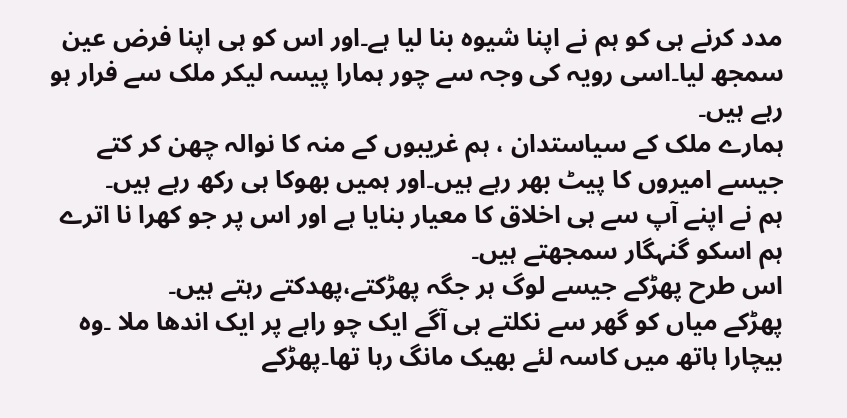مدد کرنے ہی کو ہم نے اپنا شیوہ بنا لیا ہے۔اور اس کو ہی اپنا فرض عین سمجھ لیا۔اسی رویہ کی وجہ سے چور ہمارا پیسہ لیکر ملک سے فرار ہو رہے ہیں۔
ہمارے ملک کے سیاستدان ، ہم غریبوں کے منہ کا نوالہ چھن کر کتے جیسے امیروں کا پیٹ بھر رہے ہیں۔اور ہمیں بھوکا ہی رکھ رہے ہیں۔
ہم نے اپنے آپ سے ہی اخلاق کا معیار بنایا ہے اور اس پر جو کھرا نا اترے ہم اسکو گنہگار سمجھتے ہیں۔
اس طرح پھڑکے جیسے لوگ ہر جگہ پھڑکتے،پھدکتے رہتے ہیں۔
پھڑکے میاں کو گھر سے نکلتے ہی آگے ایک چو راہے پر ایک اندھا ملا ۔وہ بیچارا ہاتھ میں کاسہ لئے بھیک مانگ رہا تھا۔پھڑکے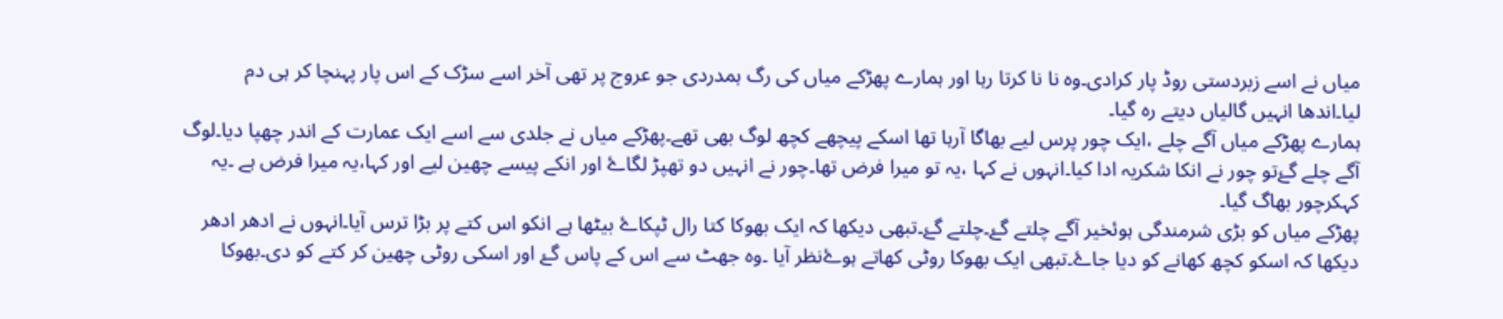میاں نے اسے زبردستی روڈ پار کرادی۔وہ نا نا کرتا رہا اور ہمارے پھڑکے میاں کی رگ ہمدردی جو عروج پر تھی آخر اسے سڑک کے اس پار پہنچا کر ہی دم لیا۔اندھا انہیں گالیاں دیتے رہ گیا۔
ہمارے پھڑکے میاں آگے چلے ،ایک چور پرس لیے بھاگا آرہا تھا اسکے پیچھے کچھ لوگ بھی تھے۔پھڑکے میاں نے جلدی سے اسے ایک عمارت کے اندر چھپا دیا۔لوگ آگے چلے گۓتو چور نے انکا شکریہ ادا کیا۔انہوں نے کہا ،یہ تو میرا فرض تھا۔چور نے انہیں دو تھپڑ لگاۓ اور انکے پیسے چھین لیے اور کہا،یہ میرا فرض ہے ۔یہ کہکرچور بھاگ گیا۔
پھڑکے میاں کو بڑی شرمندگی ہوئخیر آگے چلتے گۓ۔چلتے گۓ۔تبھی دیکھا کہ ایک بھوکا کتا رال ٹپکاۓ بیٹھا ہے انکو اس کتے پر بڑا ترس آیا۔انہوں نے ادھر ادھر دیکھا کہ اسکو کچھ کھانے کو دیا جاۓ۔تبھی ایک بھوکا روٹی کھاتے ہوۓنظر آیا ۔وہ جھٹ سے اس کے پاس گۓ اور اسکی روٹی چھین کر کتے کو دی۔بھوکا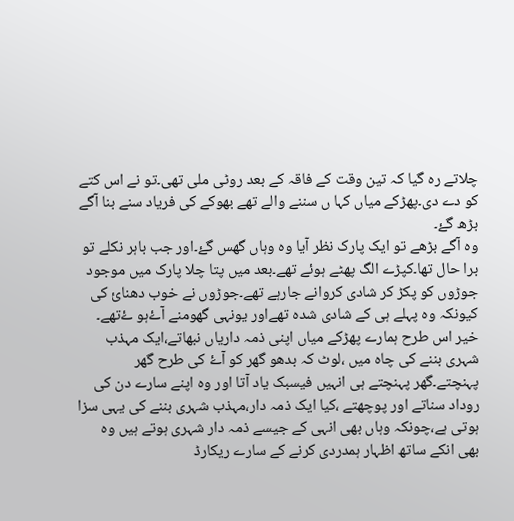چلاتے رہ گیا کہ تین وقت کے فاقہ کے بعد روٹی ملی تھی۔تو نے اس کتے کو دے دی۔پھڑکے میاں کہا ں سننے والے تھے بھوکے کی فریاد سنے بنا آگے بڑھ گۓ۔
وہ آگے بڑھے تو ایک پارک نظر آیا وہ وہاں گھس گۓ۔اور جب باہر نکلے تو برا حال تھا۔کپڑے الگ پھٹے ہوئے تھے۔بعد میں پتا چلا پارک میں موجود جوڑوں کو پکڑ کر شادی کروانے جارہے تھے۔جوڑوں نے خوب دھنائ کی کیونکہ وہ پہلے ہی کے شادی شدہ تھےاور یونہی گھومنے آۓہو ۓتھے۔
خیر اس طرح ہمارے پھڑکے میاں اپنی ذمہ داریاں نبھاتے،ایک مہذب شہری بننے کی چاہ میں ،لوٹ کہ بدھو گھر کو آۓ کی طرح گھر پہنچتے۔گھر پہنچتے ہی انہیں فیسبک یاد آتا اور وہ اپنے سارے دن کی روداد سناتے اور پوچھتے ،کیا ایک ذمہ دار،مہذب شہری بننے کی یہی سزا ہوتی ہے،چونکہ وہاں بھی انہی کے جیسے ذمہ دار شہری ہوتے ہیں وہ بھی انکے ساتھ اظہار ہمدردی کرنے کے سارے ریکارڈ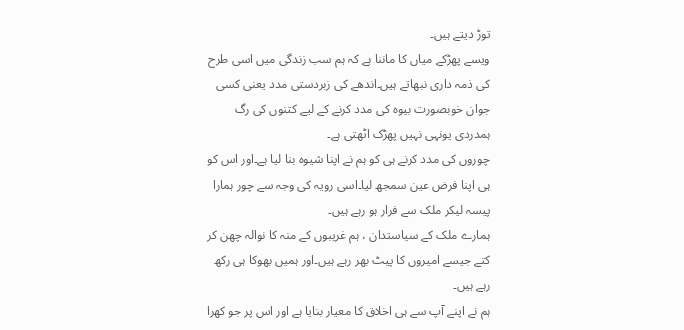توڑ دیتے ہیں۔
ویسے پھڑکے میاں کا ماننا ہے کہ ہم سب زندگی میں اسی طرح کی ذمہ داری نبھاتے ہیں۔اندھے کی زبردستی مدد یعنی کسی جوان خوبصورت بیوہ کی مدد کرنے کے لیے کتنوں کی رگ ہمدردی یونہی نہیں پھڑک اٹھتی ہے۔
چوروں کی مدد کرنے ہی کو ہم نے اپنا شیوہ بنا لیا ہے۔اور اس کو ہی اپنا فرض عین سمجھ لیا۔اسی رویہ کی وجہ سے چور ہمارا پیسہ لیکر ملک سے فرار ہو رہے ہیں۔
ہمارے ملک کے سیاستدان ، ہم غریبوں کے منہ کا نوالہ چھن کر کتے جیسے امیروں کا پیٹ بھر رہے ہیں۔اور ہمیں بھوکا ہی رکھ رہے ہیں۔
ہم نے اپنے آپ سے ہی اخلاق کا معیار بنایا ہے اور اس پر جو کھرا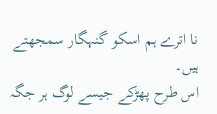نا اترے ہم اسکو گنہگار سمجھتے ہیں۔
اس طرح پھڑکے جیسے لوگ ہر جگہ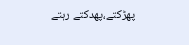پھڑکتے،پھدکتے رہتے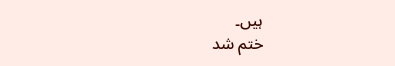ہیں۔
ختم شد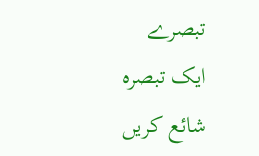تبصرے
ایک تبصرہ شائع کریں